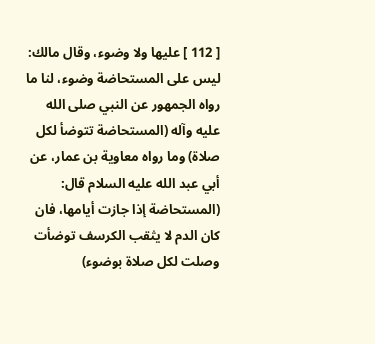[ 112 ] عليها ولا وضوء، وقال مالك: ليس على المستحاضة وضوء، لنا ما رواه الجمهور عن النبي صلى الله عليه وآله (المستحاضة تتوضأ لكل صلاة) وما رواه معاوية بن عمار، عن أبي عبد الله عليه السلام قال: (المستحاضة إذا جازت أيامها، فان كان الدم لا يثقب الكرسف توضأت وصلت لكل صلاة بوضوء)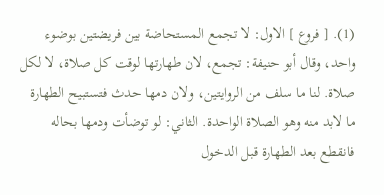(1). [ فروع ] الاول: لا تجمع المستحاضة بين فريضتين بوضوء واحد، وقال أبو حنيفة: تجمع، لان طهارتها لوقت كل صلاة، لا لكل صلاة. لنا ما سلف من الروايتين، ولان دمها حدث فتستبيح الطهارة ما لابد منه وهو الصلاة الواحدة. الثاني: لو توضأت ودمها بحاله فانقطع بعد الطهارة قبل الدخول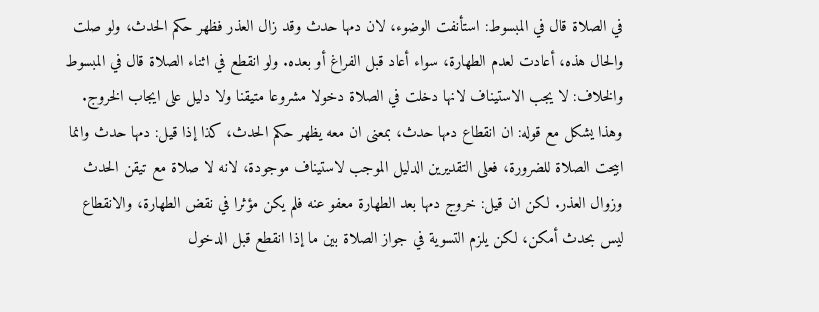في الصلاة قال في المبسوط: استأنفت الوضوء، لان دمها حدث وقد زال العذر فظهر حكم الحدث، ولو صلت والحال هذه، أعادت لعدم الطهارة، سواء أعاد قبل الفراغ أو بعده. ولو انقطع في اثناء الصلاة قال في المبسوط والخلاف: لا يجب الاستيناف لانها دخلت في الصلاة دخولا مشروعا متيقنا ولا دليل على ايجاب الخروج. وهذا يشكل مع قوله: ان انقطاع دمها حدث، بمعنى ان معه يظهر حكم الحدث، كذا إذا قيل: دمها حدث وانما ابيحت الصلاة للضرورة، فعلى التقديرين الدليل الموجب لاستيناف موجودة، لانه لا صلاة مع تيقن الحدث وزوال العذر. لكن ان قيل: خروج دمها بعد الطهارة معفو عنه فلم يكن مؤثرا في نقض الطهارة، والانقطاع ليس بحدث أمكن، لكن يلزم التسوية في جواز الصلاة بين ما إذا انقطع قبل الدخول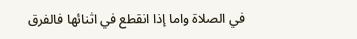في الصلاة واما إذا انقطع في اثنائها فالفرق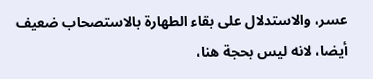عسر، والاستدلال على بقاء الطهارة بالاستصحاب ضعيف أيضا، لانه ليس بحجة هنا،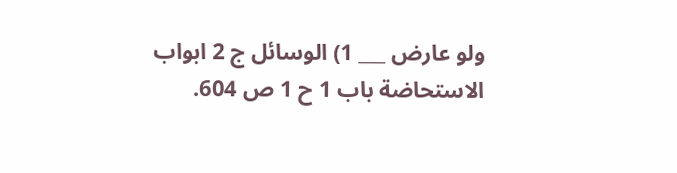ولو عارض ___ 1) الوسائل ج 2 ابواب الاستحاضة باب 1 ح 1 ص 604.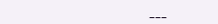___